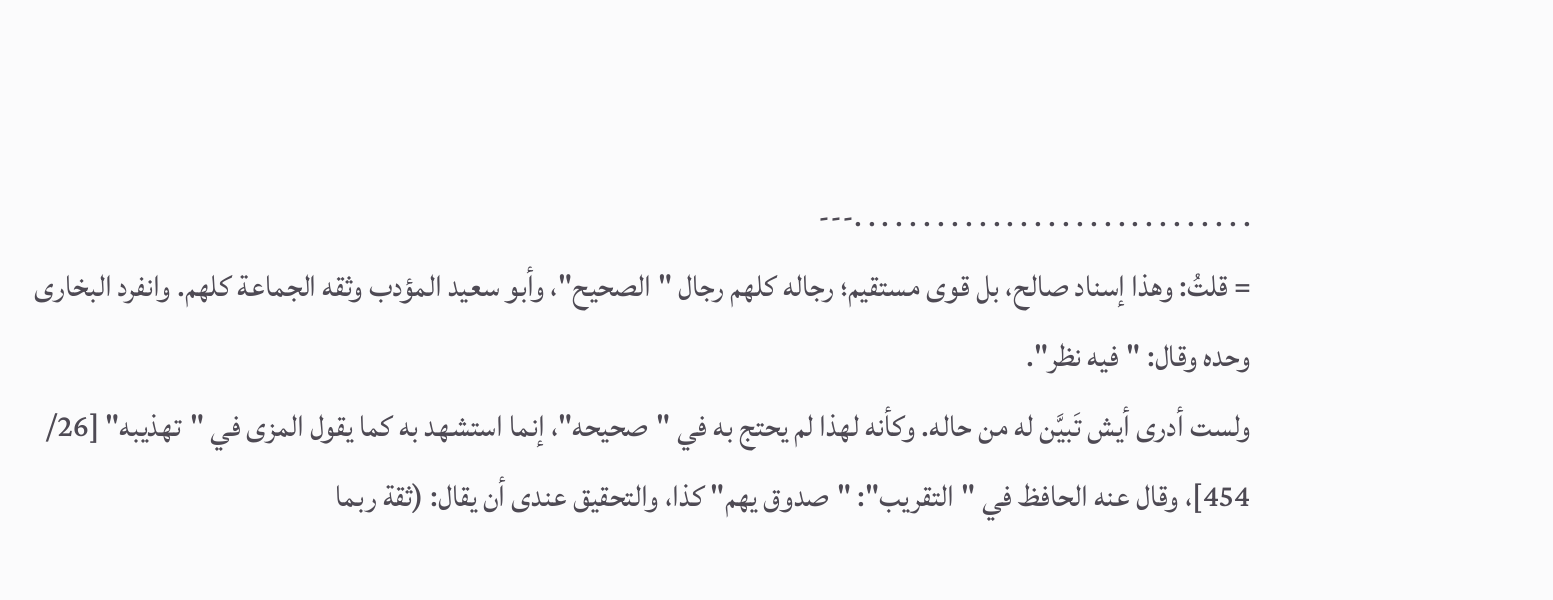. . . . . . . . . . . . . . . . . . . . . . . . . . . . .---
= قلتُ: وهذا إسناد صالح، بل قوى مستقيم؛ رجاله كلهم رجال "الصحيح"، وأبو سعيد المؤدب وثقه الجماعة كلهم. وانفرد البخارى وحده وقال: "فيه نظر".
ولست أدرى أيش تَبيَّن له من حاله. وكأنه لهذا لم يحتج به في "صحيحه"، إنما استشهد به كما يقول المزى في "تهذيبه" [26/ 454]، وقال عنه الحافظ في "التقريب": "صدوق يهم" كذا، والتحقيق عندى أن يقال: (ثقة ربما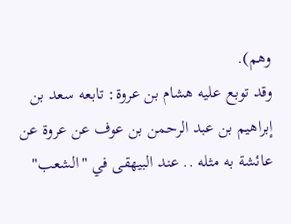وهم).
وقد توبع عليه هشام بن عروة: تابعه سعد بن إبراهيم بن عبد الرحمن بن عوف عن عروة عن عائشة به مثله .. عند البيهقى في "الشعب"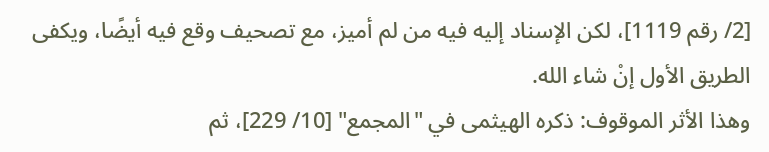[2/ رقم 1119]، لكن الإسناد إليه فيه من لم أميز، مع تصحيف وقع فيه أيضًا، ويكفى الطريق الأول إنْ شاء الله.
وهذا الأثر الموقوف: ذكره الهيثمى في "المجمع" [10/ 229]، ثم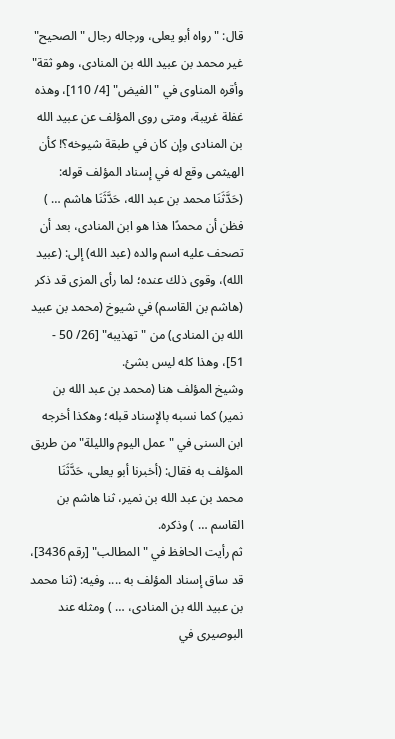قال: "رواه أبو يعلى، ورجاله رجال "الصحيح" غير محمد بن عبيد الله بن المنادى، وهو ثقة" وأقره المناوى في "الفيض" [4/ 110]، وهذه غفلة غريبة، ومتى روى المؤلف عن عبيد الله بن المنادى وإن كان في طبقة شيوخه؟! كأن الهيثمى وقع له في إسناد المؤلف قوله: (حَدَّثَنَا محمد بن عبد الله، حَدَّثَنَا هاشم … ) فظن أن محمدًا هذا هو ابن المنادى، بعد أن تصحف عليه اسم والده (عبد الله) إلى: (عبيد الله)، وقوى ذلك عنده؛ لما رأى المزى قد ذكر (هاشم بن القاسم) في شيوخ (محمد بن عبيد الله بن المنادى) من "تهذيبه" [26/ 50 - 51]، وهذا كله ليس بشئ.
وشيخ المؤلف هنا (محمد بن عبد الله بن نمير) كما نسبه بالإسناد قبله؛ وهكذا أخرجه ابن السنى في "عمل اليوم والليلة" من طريق المؤلف به فقال: (أخبرنا أبو يعلى، حَدَّثَنَا محمد بن عبد الله بن نمير، ثنا هاشم بن القاسم … ) وذكره.
ثم رأيت الحافظ في "المطالب" [رقم 3436]، قد ساق إسناد المؤلف به .... وفيه: (ثنا محمد بن عبيد الله بن المنادى، … ) ومثله عند البوصيرى في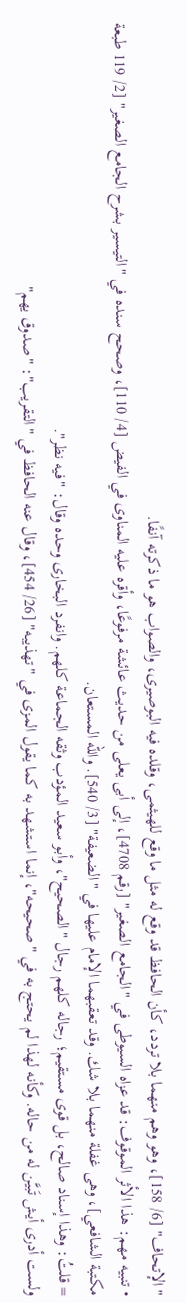"الإتحاف" [6/ 158]، وهو وهم منهما بلا تردد، كأن الحافظ قد وقع له مثل ما وقع للهيثمى، وقلده فيه البوصيرى، والصواب هو ما ذكرته آنفًا.
• تنبيه مهم: هذا الأثر الموقوف: قد عزاه السيوطى في "الجامع الصغير" [رقم 4708]، إلى أبى يعلى من حديث عائشة مرفوعًا، وأقره عليه المناوى في الفيض [4/ 110]، وصحح سنده في "التيسير بشرح الجامع الصغير" [2/ 119 طبعة مكتبة الشافعي]، وهى غفلة منهما بلا شك. وقد تعقبهما الإمام عليها في "الضعيفة" [3/ 540]. والله المستعان.
= قلتُ: وهذا إسناد صالح، بل قوى مستقيم؛ رجاله كلهم رجال "الصحيح"، وأبو سعيد المؤدب وثقه الجماعة كلهم. وانفرد البخارى وحده وقال: "فيه نظر".
ولست أدرى أيش تَبيَّن له من حاله. وكأنه لهذا لم يحتج به في "صحيحه"، إنما استشهد به كما يقول المزى في "تهذيبه" [26/ 454]، وقال عنه الحافظ في "التقريب": "صدوق يهم"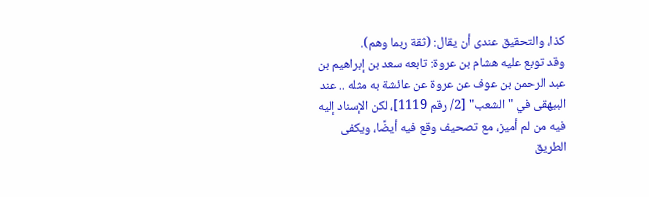كذا، والتحقيق عندى أن يقال: (ثقة ربما وهم).
وقد توبع عليه هشام بن عروة: تابعه سعد بن إبراهيم بن عبد الرحمن بن عوف عن عروة عن عائشة به مثله .. عند البيهقى في "الشعب" [2/ رقم 1119]، لكن الإسناد إليه فيه من لم أميز، مع تصحيف وقع فيه أيضًا، ويكفى الطريق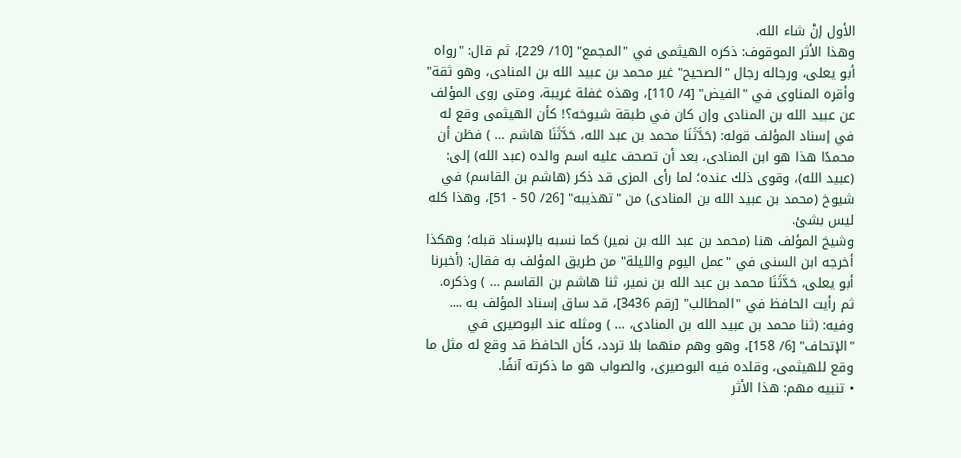الأول إنْ شاء الله.
وهذا الأثر الموقوف: ذكره الهيثمى في "المجمع" [10/ 229]، ثم قال: "رواه أبو يعلى، ورجاله رجال "الصحيح" غير محمد بن عبيد الله بن المنادى، وهو ثقة" وأقره المناوى في "الفيض" [4/ 110]، وهذه غفلة غريبة، ومتى روى المؤلف عن عبيد الله بن المنادى وإن كان في طبقة شيوخه؟! كأن الهيثمى وقع له في إسناد المؤلف قوله: (حَدَّثَنَا محمد بن عبد الله، حَدَّثَنَا هاشم … ) فظن أن محمدًا هذا هو ابن المنادى، بعد أن تصحف عليه اسم والده (عبد الله) إلى: (عبيد الله)، وقوى ذلك عنده؛ لما رأى المزى قد ذكر (هاشم بن القاسم) في شيوخ (محمد بن عبيد الله بن المنادى) من "تهذيبه" [26/ 50 - 51]، وهذا كله ليس بشئ.
وشيخ المؤلف هنا (محمد بن عبد الله بن نمير) كما نسبه بالإسناد قبله؛ وهكذا أخرجه ابن السنى في "عمل اليوم والليلة" من طريق المؤلف به فقال: (أخبرنا أبو يعلى، حَدَّثَنَا محمد بن عبد الله بن نمير، ثنا هاشم بن القاسم … ) وذكره.
ثم رأيت الحافظ في "المطالب" [رقم 3436]، قد ساق إسناد المؤلف به .... وفيه: (ثنا محمد بن عبيد الله بن المنادى، … ) ومثله عند البوصيرى في "الإتحاف" [6/ 158]، وهو وهم منهما بلا تردد، كأن الحافظ قد وقع له مثل ما وقع للهيثمى، وقلده فيه البوصيرى، والصواب هو ما ذكرته آنفًا.
• تنبيه مهم: هذا الأثر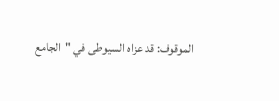الموقوف: قد عزاه السيوطى في "الجامع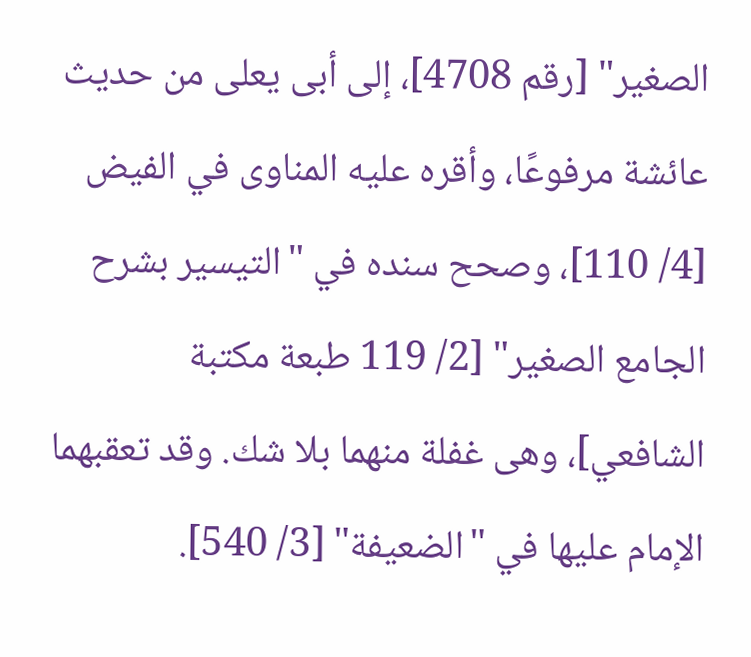الصغير" [رقم 4708]، إلى أبى يعلى من حديث عائشة مرفوعًا، وأقره عليه المناوى في الفيض [4/ 110]، وصحح سنده في "التيسير بشرح الجامع الصغير" [2/ 119 طبعة مكتبة الشافعي]، وهى غفلة منهما بلا شك. وقد تعقبهما الإمام عليها في "الضعيفة" [3/ 540].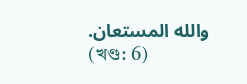والله المستعان.
(খণ্ড: 6)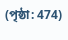(পৃষ্ঠা: 474)